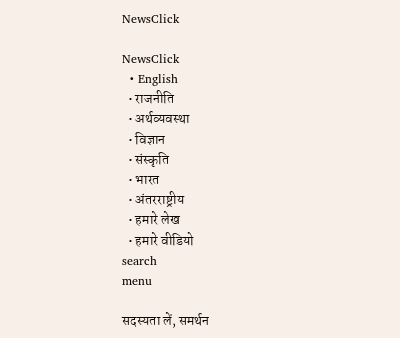NewsClick

NewsClick
  • English
  • राजनीति
  • अर्थव्यवस्था
  • विज्ञान
  • संस्कृति
  • भारत
  • अंतरराष्ट्रीय
  • हमारे लेख
  • हमारे वीडियो
search
menu

सदस्यता लें, समर्थन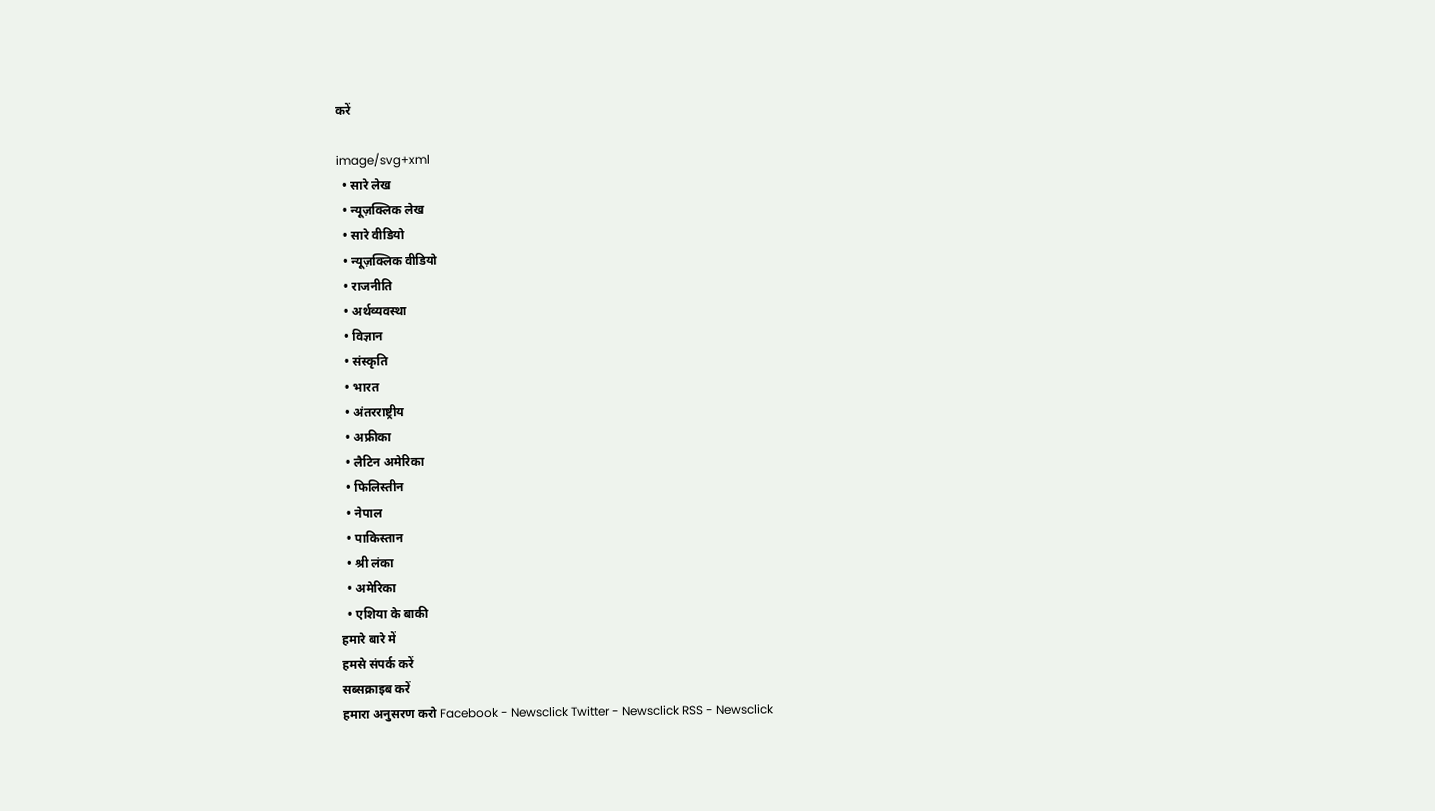करें

image/svg+xml
  • सारे लेख
  • न्यूज़क्लिक लेख
  • सारे वीडियो
  • न्यूज़क्लिक वीडियो
  • राजनीति
  • अर्थव्यवस्था
  • विज्ञान
  • संस्कृति
  • भारत
  • अंतरराष्ट्रीय
  • अफ्रीका
  • लैटिन अमेरिका
  • फिलिस्तीन
  • नेपाल
  • पाकिस्तान
  • श्री लंका
  • अमेरिका
  • एशिया के बाकी
हमारे बारे में
हमसे संपर्क करें
सब्सक्राइब करें
हमारा अनुसरण करो Facebook - Newsclick Twitter - Newsclick RSS - Newsclick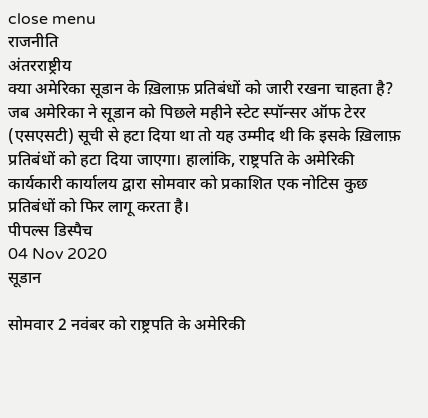close menu
राजनीति
अंतरराष्ट्रीय
क्या अमेरिका सूडान के ख़िलाफ़ प्रतिबंधों को जारी रखना चाहता है?
जब अमेरिका ने सूडान को पिछले महीने स्टेट स्पॉन्सर ऑफ टेरर (एसएसटी) सूची से हटा दिया था तो यह उम्मीद थी कि इसके ख़िलाफ़ प्रतिबंधों को हटा दिया जाएगा। हालांकि, राष्ट्रपति के अमेरिकी कार्यकारी कार्यालय द्वारा सोमवार को प्रकाशित एक नोटिस कुछ प्रतिबंधों को फिर लागू करता है।
पीपल्स डिस्पैच
04 Nov 2020
सूडान

सोमवार 2 नवंबर को राष्ट्रपति के अमेरिकी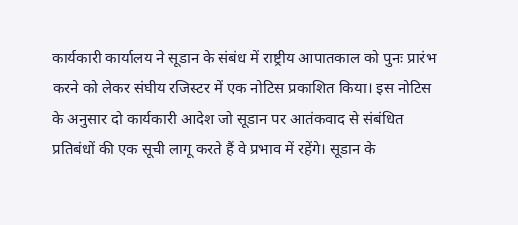कार्यकारी कार्यालय ने सूडान के संबंध में राष्ट्रीय आपातकाल को पुनः प्रारंभ करने को लेकर संघीय रजिस्टर में एक नोटिस प्रकाशित किया। इस नोटिस के अनुसार दो कार्यकारी आदेश जो सूडान पर आतंकवाद से संबंधित प्रतिबंधों की एक सूची लागू करते हैं वे प्रभाव में रहेंगे। सूडान के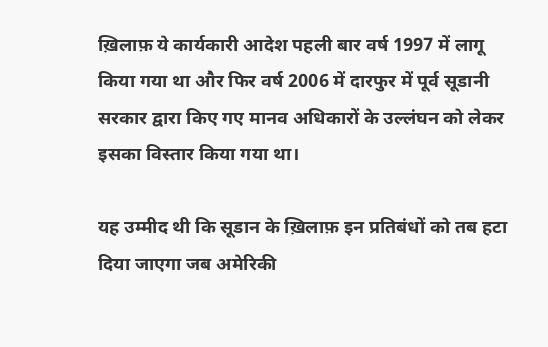ख़िलाफ़ ये कार्यकारी आदेश पहली बार वर्ष 1997 में लागू किया गया था और फिर वर्ष 2006 में दारफुर में पूर्व सूडानी सरकार द्वारा किए गए मानव अधिकारों के उल्लंघन को लेकर इसका विस्तार किया गया था।

यह उम्मीद थी कि सूडान के ख़िलाफ़ इन प्रतिबंधों को तब हटा दिया जाएगा जब अमेरिकी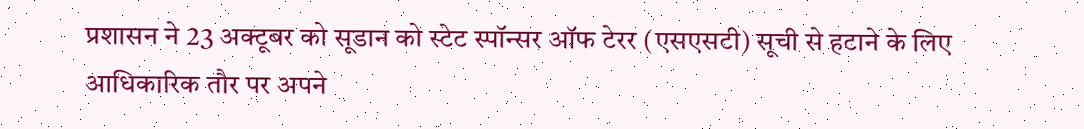प्रशासन ने 23 अक्टूबर को सूडान को स्टेट स्पॉन्सर ऑफ टेरर (एसएसटी) सूची से हटाने के लिए आधिकारिक तौर पर अपने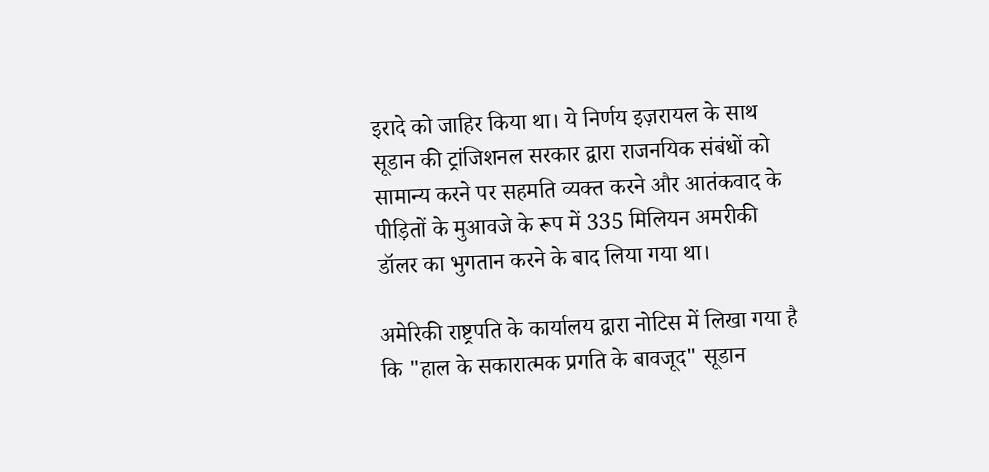इरादे को जाहिर किया था। ये निर्णय इज़रायल के साथ सूडान की ट्रांजिशनल सरकार द्वारा राजनयिक संबंधों को सामान्य करने पर सहमति व्यक्त करने और आतंकवाद के पीड़ितों के मुआवजे के रूप में 335 मिलियन अमरीकी डॉलर का भुगतान करने के बाद लिया गया था।

अमेरिकी राष्ट्रपति के कार्यालय द्वारा नोटिस में लिखा गया है कि "हाल के सकारात्मक प्रगति के बावजूद" सूडान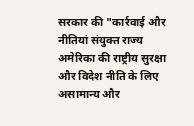सरकार की "कार्रवाई और नीतियां संयुक्त राज्य अमेरिका की राष्ट्रीय सुरक्षा और विदेश नीति के लिए असामान्य और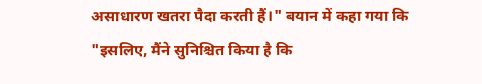असाधारण खतरा पैदा करती हैं।" बयान में कहा गया कि "इसलिए, मैंने सुनिश्चित किया है कि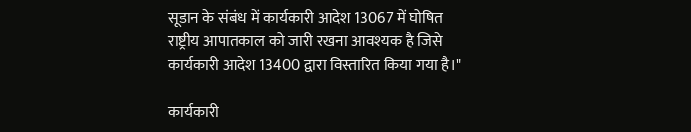सूडान के संबंध में कार्यकारी आदेश 13067 में घोषित राष्ट्रीय आपातकाल को जारी रखना आवश्यक है जिसे कार्यकारी आदेश 13400 द्वारा विस्तारित किया गया है।"

कार्यकारी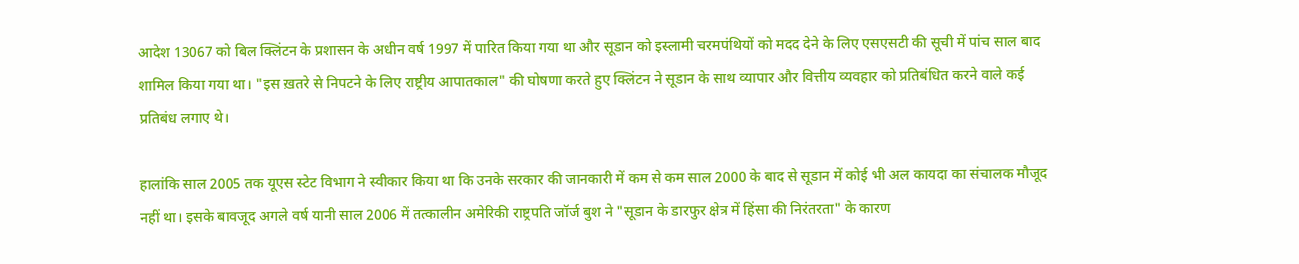आदेश 13067 को बिल क्लिंटन के प्रशासन के अधीन वर्ष 1997 में पारित किया गया था और सूडान को इस्लामी चरमपंथियों को मदद देने के लिए एसएसटी की सूची में पांच साल बाद शामिल किया गया था। "इस ख़तरे से निपटने के लिए राष्ट्रीय आपातकाल" की घोषणा करते हुए क्लिंटन ने सूडान के साथ व्यापार और वित्तीय व्यवहार को प्रतिबंधित करने वाले कई प्रतिबंध लगाए थे।

हालांकि साल 2005 तक यूएस स्टेट विभाग ने स्वीकार किया था कि उनके सरकार की जानकारी में कम से कम साल 2000 के बाद से सूडान में कोई भी अल कायदा का संचालक मौजूद नहीं था। इसके बावजूद अगले वर्ष यानी साल 2006 में तत्कालीन अमेरिकी राष्ट्रपति जॉर्ज बुश ने "सूडान के डारफुर क्षेत्र में हिंसा की निरंतरता" के कारण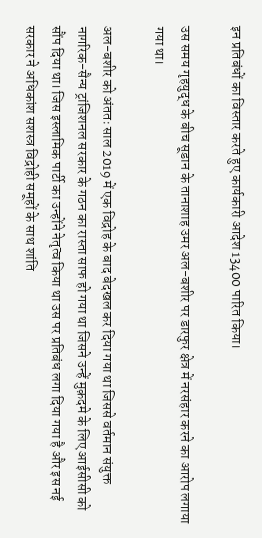इन प्रतिबंधों का विस्तार करते हुए कार्यकारी आदेश 13400 पारित किया।

उस समय गृहयुद्ध के बीच सूडान के तानाशाह उमर अल-बशीर पर डारफुर क्षेत्र में नरसंहार करने का आरोप लगाया गया था।

अल-बशीर को अंततः साल 2019 में एक विद्रोह के बाद बेदखल कर दिया गया था जिससे वर्तमान संयुक्त नागरिक-सैन्य ट्रांजिशनल सरकार के गठन का रास्ता साफ हो गया था जिसने उन्हें मुक़दमे के लिए आईसीसी को सौंप दिया था। जिस इस्लामिक पार्टी का उन्होंने नेतृत्व किया था उस पर प्रतिबंध लगा दिया गया है और इस नई सरकार ने अधिकांश सशस्त्र विद्रोही समूहों के साथ शांति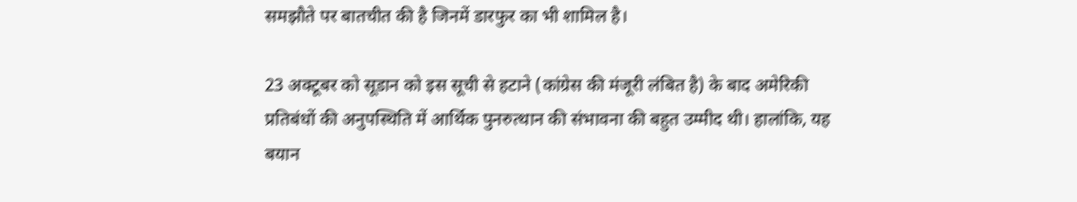समझौते पर बातचीत की है जिनमें डारफुर का भी शामिल है।

23 अक्टूबर को सूडान को इस सूची से हटाने (कांग्रेस की मंजूरी लंबित है) के बाद अमेरिकी प्रतिबंधों की अनुपस्थिति में आर्थिक पुनरुत्थान की संभावना की बहुत उम्मीद थी। हालांकि, यह बयान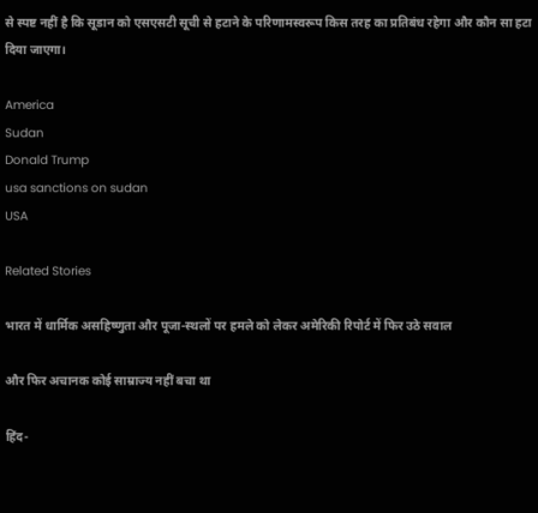से स्पष्ट नहीं है कि सूडान को एसएसटी सूची से हटाने के परिणामस्वरूप किस तरह का प्रतिबंध रहेगा और कौन सा हटा दिया जाएगा।

America
Sudan
Donald Trump
usa sanctions on sudan
USA

Related Stories

भारत में धार्मिक असहिष्णुता और पूजा-स्थलों पर हमले को लेकर अमेरिकी रिपोर्ट में फिर उठे सवाल

और फिर अचानक कोई साम्राज्य नहीं बचा था

हिंद-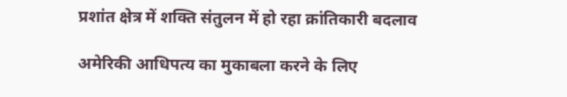प्रशांत क्षेत्र में शक्ति संतुलन में हो रहा क्रांतिकारी बदलाव

अमेरिकी आधिपत्य का मुकाबला करने के लिए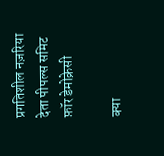प्रगतिशील नज़रिया देता पीपल्स समिट फ़ॉर डेमोक्रेसी

क्या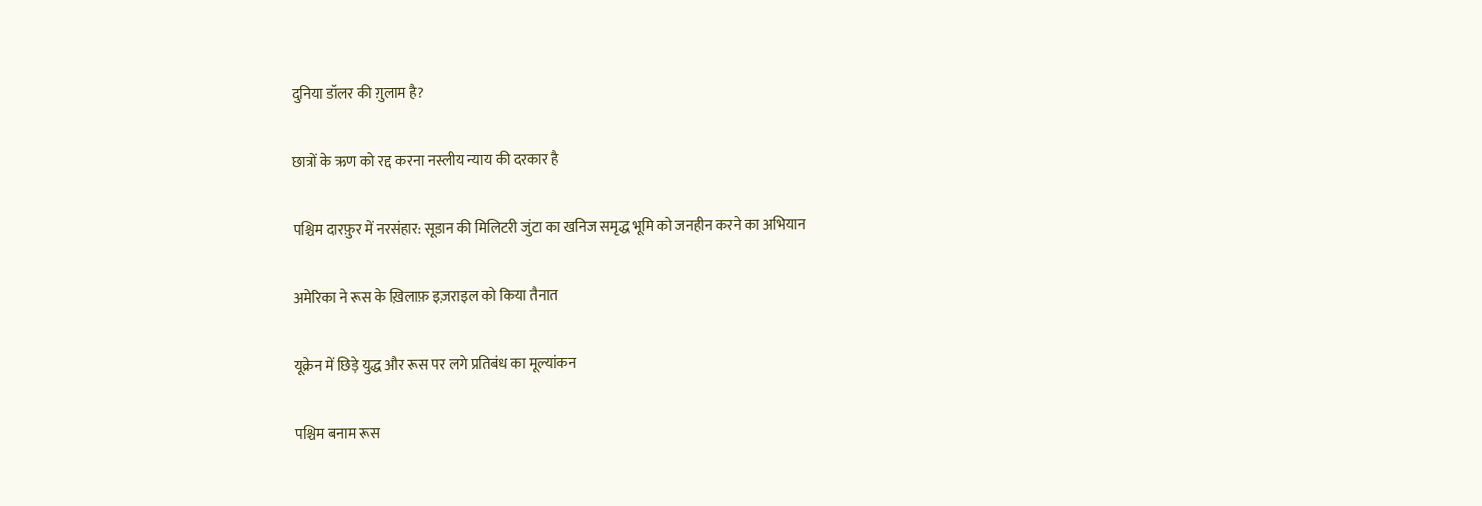दुनिया डॉलर की ग़ुलाम है?

छात्रों के ऋण को रद्द करना नस्लीय न्याय की दरकार है

पश्चिम दारफ़ुर में नरसंहार: सूडान की मिलिटरी जुंटा का खनिज समृद्ध भूमि को जनहीन करने का अभियान

अमेरिका ने रूस के ख़िलाफ़ इज़राइल को किया तैनात

यूक्रेन में छिड़े युद्ध और रूस पर लगे प्रतिबंध का मूल्यांकन

पश्चिम बनाम रूस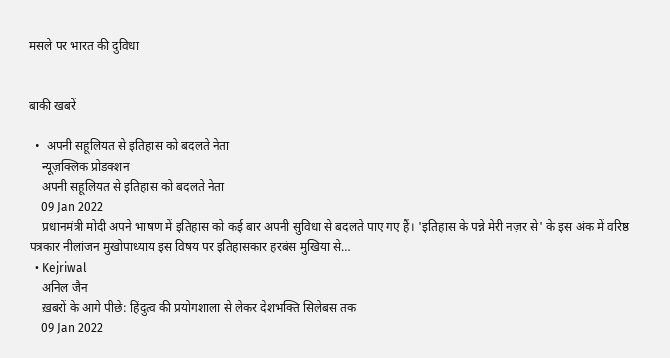मसले पर भारत की दुविधा


बाकी खबरें

  •  अपनी सहूलियत से इतिहास को बदलते नेता
    न्यूज़क्लिक प्रोडक्शन
    अपनी सहूलियत से इतिहास को बदलते नेता
    09 Jan 2022
    प्रधानमंत्री मोदी अपने भाषण में इतिहास को कई बार अपनी सुविधा से बदलते पाए गए हैं। 'इतिहास के पन्ने मेरी नज़र से' के इस अंक में वरिष्ठ पत्रकार नीलांजन मुखोपाध्याय इस विषय पर इतिहासकार हरबंस मुखिया से…
  • Kejriwal
    अनिल जैन
    ख़बरों के आगे पीछे: हिंदुत्व की प्रयोगशाला से लेकर देशभक्ति सिलेबस तक
    09 Jan 2022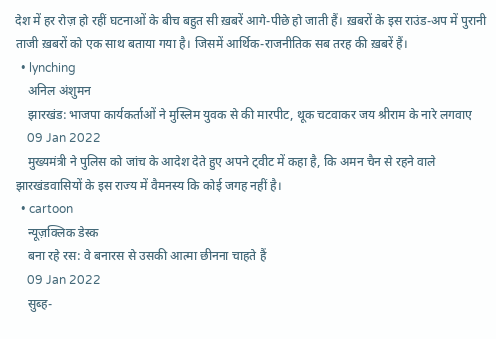देश में हर रोज़ हो रहीं घटनाओं के बीच बहुत सी ख़बरें आगे-पीछे हो जाती हैं। ख़बरों के इस राउंड-अप में पुरानी ताजी ख़बरों को एक साथ बताया गया है। जिसमें आर्थिक-राजनीतिक सब तरह की ख़बरें हैं।
  • lynching
    अनिल अंशुमन
    झारखंड: भाजपा कार्यकर्ताओं ने मुस्लिम युवक से की मारपीट, थूक चटवाकर जय श्रीराम के नारे लगवाए
    09 Jan 2022
    मुख्यमंत्री ने पुलिस को जांच के आदेश देते हुए अपने ट्वीट में कहा है, कि अमन चैन से रहने वाले झारखंडवासियों के इस राज्य में वैमनस्य कि कोई जगह नहीं है।
  • cartoon
    न्यूज़क्लिक डेस्क
    बना रहे रस: वे बनारस से उसकी आत्मा छीनना चाहते हैं
    09 Jan 2022
    सुब्ह-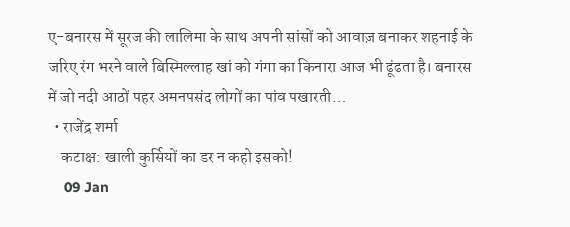ए-बनारस में सूरज की लालिमा के साथ अपनी सांसों को आवाज़ बनाकर शहनाई के जरिए रंग भरने वाले बिस्मिल्लाह खां को गंगा का किनारा आज भी ढूंढता है। बनारस में जो नदी आठों पहर अमनपसंद लोगों का पांव पखारती…
  • राजेंद्र शर्मा
    कटाक्ष: खाली कुर्सियों का डर न कहो इसको!
    09 Jan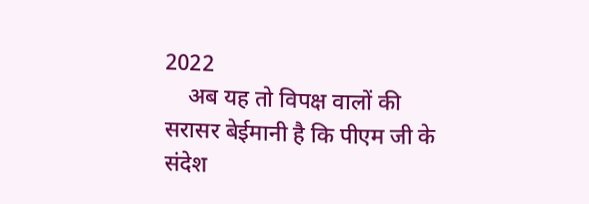2022
    अब यह तो विपक्ष वालों की सरासर बेईमानी है कि पीएम जी के संदेश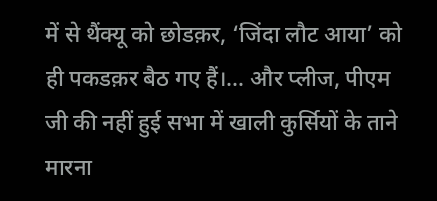में से थैंक्यू को छोडक़र, ‘जिंदा लौट आया’ को ही पकडक़र बैठ गए हैं।… और प्लीज, पीएम जी की नहीं हुई सभा में खाली कुर्सियों के ताने मारना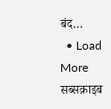बंद…
  • Load More
सब्सक्राइब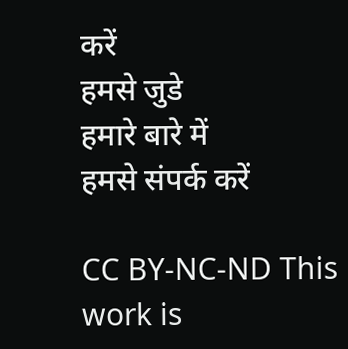करें
हमसे जुडे
हमारे बारे में
हमसे संपर्क करें

CC BY-NC-ND This work is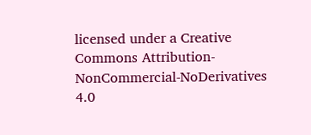licensed under a Creative Commons Attribution-NonCommercial-NoDerivatives 4.0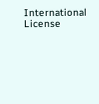International License